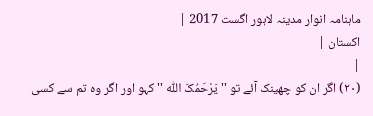ماہنامہ انوار مدینہ لاہور اگست 2017 |
اكستان |
|
(٢٠) اگر ان کو چھینک آئے تو '' یَرْحَمُکَ اللّٰہ ''کہو اور اگر وہ تم سے کسی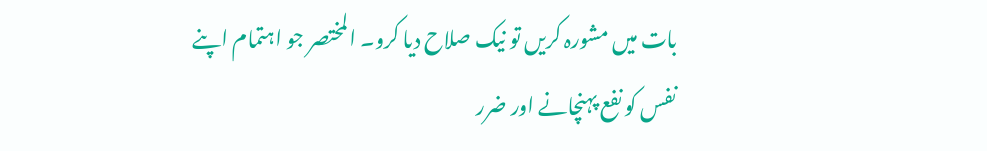بات میں مشورہ کریں تو نیک صلاح دیا کرو۔ المختصر جو اہتمام اپنے نفس کو نفع پہنچانے اور ضرر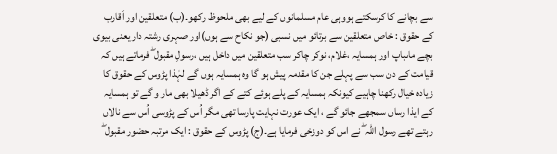سے بچانے کا کرسکتے ہووہی عام مسلمانوں کے لیے بھی ملحوظ رکھو۔(ب) متعلقین اور اَقارب کے حقوق : خاص متعلقین سے برتائو میں نسبی (جو نکاح سے ہوں)اور صہری رشتہ دار یعنی بیوی بچے ماںباپ اور ہمسایہ ،غلام، نوکر چاکر سب متعلقین میں داخل ہیں ،رسولِ مقبول ۖ فرماتے ہیں کہ قیامت کے دن سب سے پہلے جن کا مقدمہ پیش ہو گا وہ ہمسایہ ہوں گے لہٰذا پڑوس کے حقوق کا زیادہ خیال رکھنا چاہیے کیونکہ ہمسایہ کے پلے ہوئے کتے کے اگر ڈھیلا بھی مار و گے تو ہمسایہ کے ایذا رساں سمجھے جائو گے ، ایک عورت نہایت پارسا تھی مگر اُس کے پڑوسی اُس سے نالاں رہتے تھے رسول اللہ ۖ نے اس کو دوزخی فرمایا ہے۔(ج) پڑوس کے حقوق : ایک مرتبہ حضور مقبول ۖ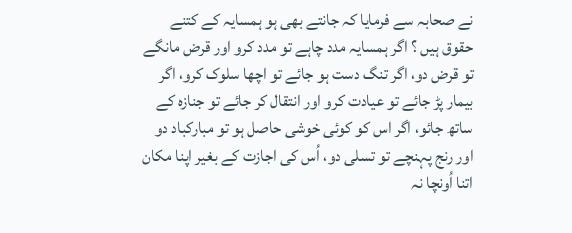نے صحابہ سے فرمایا کہ جانتے بھی ہو ہمسایہ کے کتنے حقوق ہیں ؟ اگر ہمسایہ مدد چاہے تو مدد کرو اور قرض مانگے تو قرض دو، اگر تنگ دست ہو جائے تو اچھا سلوک کرو، اگر بیمار پڑ جائے تو عیادت کرو اور انتقال کر جائے تو جنازہ کے ساتھ جائو، اگر اس کو کوئی خوشی حاصل ہو تو مبارکباد دو اور رنج پہنچے تو تسلی دو، اُس کی اجازت کے بغیر اپنا مکان اتنا اُونچا نہ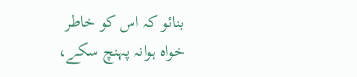بنائو کہ اس کو خاطر خواہ ہوانہ پہنچ سکے،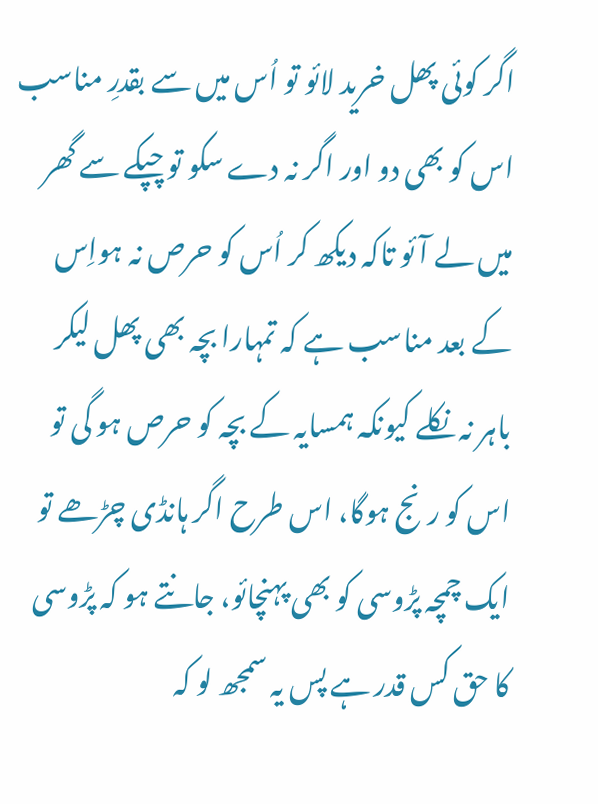اگر کوئی پھل خرید لائو تو اُس میں سے بقدرِ مناسب اس کو بھی دو اور اگر نہ دے سکو تو چپکے سے گھر میں لے آئو تاکہ دیکھ کر اُس کو حرص نہ ہواِس کے بعد مناسب ہے کہ تمہارا بچہ بھی پھل لیکر باہر نہ نکلے کیونکہ ہمسایہ کے بچہ کو حرص ہو گی تو اس کو رنج ہوگا، اس طرح اگر ہانڈی چڑھے تو ایک چمچہ پڑوسی کو بھی پہنچائو، جانتے ہو کہ پڑوسی کا حق کس قدر ہے پس یہ سمجھ لو کہ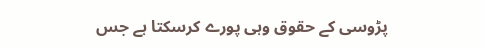پڑوسی کے حقوق وہی پورے کرسکتا ہے جس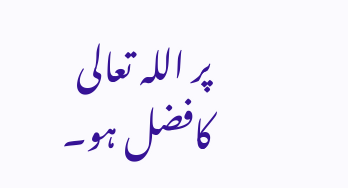پر اللہ تعالی کافضل ہو۔